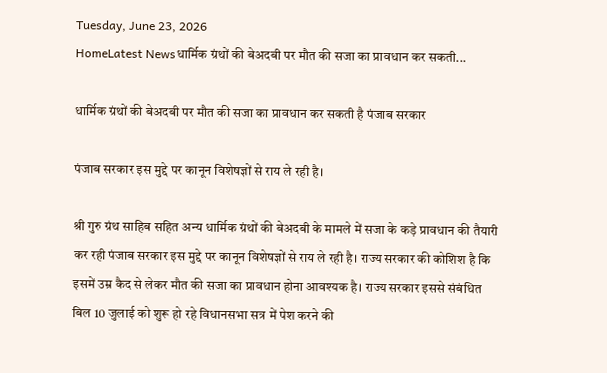Tuesday, June 23, 2026
HomeLatest Newsधार्मिक ग्रंथों की बेअदबी पर मौत की सजा का प्रावधान कर सकती...

धार्मिक ग्रंथों की बेअदबी पर मौत की सजा का प्रावधान कर सकती है पंजाब सरकार

पंजाब सरकार इस मुद्दे पर कानून विशेषज्ञों से राय ले रही है।

श्री गुरु ग्रंथ साहिब सहित अन्य धार्मिक ग्रंथों की बेअदबी के मामले में सजा के कड़े प्रावधान की तैयारी कर रही पंजाब सरकार इस मुद्दे पर कानून विशेषज्ञों से राय ले रही है। राज्य सरकार की कोशिश है कि इसमें उम्र कैद से लेकर मौत की सजा का प्रावधान होना आवश्यक है। राज्य सरकार इससे संबंधित बिल 10 जुलाई को शुरू हो रहे विधानसभा सत्र में पेश करने की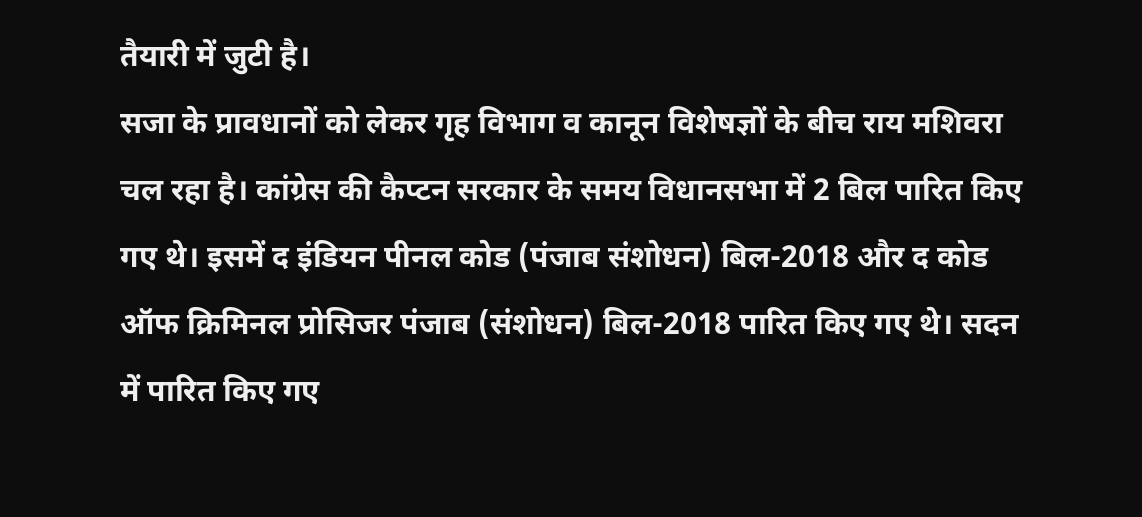तैयारी में जुटी है।
सजा के प्रावधानों को लेकर गृह विभाग व कानून विशेषज्ञों के बीच राय मशिवरा चल रहा है। कांग्रेस की कैप्टन सरकार के समय विधानसभा में 2 बिल पारित किए गए थे। इसमें द इंडियन पीनल कोड (पंजाब संशोधन) बिल-2018 और द कोड ऑफ क्रिमिनल प्रोसिजर पंजाब (संशोधन) बिल-2018 पारित किए गए थे। सदन में पारित किए गए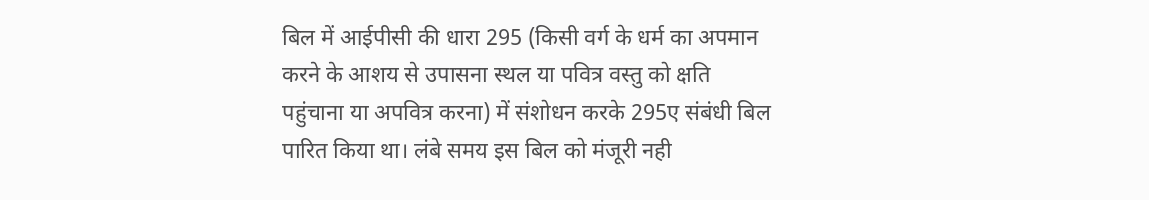बिल में आईपीसी की धारा 295 (किसी वर्ग के धर्म का अपमान करने के आशय से उपासना स्थल या पवित्र वस्तु को क्षति पहुंचाना या अपवित्र करना) में संशोधन करके 295ए संबंधी बिल पारित किया था। लंबे समय इस बिल को मंजूरी नही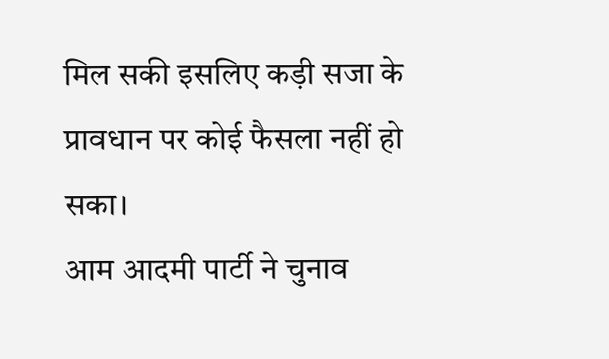मिल सकी इसलिए कड़ी सजा के प्रावधान पर कोई फैसला नहीं हो सका।
आम आदमी पार्टी ने चुनाव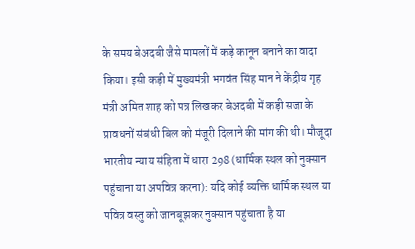के समय बेअदबी जैसे मामलों में कड़े कानून बनाने का वादा किया। इसी कड़ी में मुख्यमंत्री भगवंत सिंह मान ने केंद्रीय गृह मंत्री अमित शाह को पत्र लिखकर बेअदबी में कड़ी सजा के प्रावधनों संबंधी बिल को मंजूरी दिलाने की मांग की थी। मौजूदा भारतीय न्याय संहिता में धारा 298 (धार्मिक स्थल को नुक्सान पहुंचाना या अपवित्र करना): यदि कोई व्यक्ति धार्मिक स्थल या पवित्र वस्तु को जानबूझकर नुक्सान पहुंचाता है या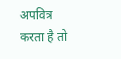अपवित्र करता है तो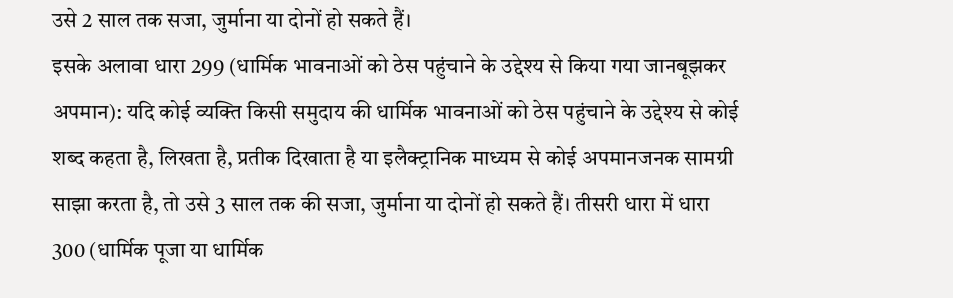उसे 2 साल तक सजा, जुर्माना या दोनों हो सकते हैं।
इसके अलावा धारा 299 (धार्मिक भावनाओं को ठेस पहुंचाने के उद्देश्य से किया गया जानबूझकर अपमान): यदि कोई व्यक्ति किसी समुदाय की धार्मिक भावनाओं को ठेस पहुंचाने के उद्देश्य से कोई शब्द कहता है, लिखता है, प्रतीक दिखाता है या इलैक्ट्रानिक माध्यम से कोई अपमानजनक सामग्री साझा करता है, तो उसे 3 साल तक की सजा, जुर्माना या दोनों हो सकते हैं। तीसरी धारा में धारा 300 (धार्मिक पूजा या धार्मिक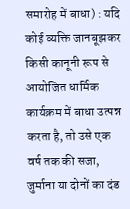समारोह में बाधा) : यदि कोई व्यक्ति जानबूझकर किसी कानूनी रूप से आयोजित धार्मिक कार्यक्रम में बाधा उत्पन्न करता है, तो उसे एक वर्ष तक की सजा, जुर्माना या दोनों का दंड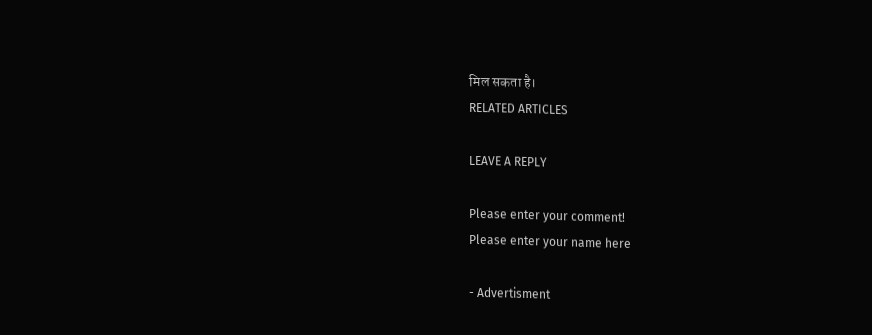मिल सकता है।
RELATED ARTICLES

LEAVE A REPLY

Please enter your comment!
Please enter your name here

- Advertisment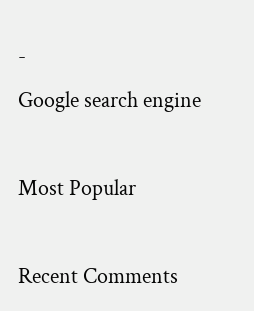-
Google search engine

Most Popular

Recent Comments